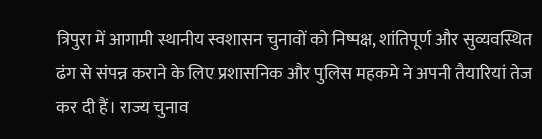त्रिपुरा में आगामी स्थानीय स्वशासन चुनावों को निष्पक्ष, शांतिपूर्ण और सुव्यवस्थित ढंग से संपन्न कराने के लिए प्रशासनिक और पुलिस महकमे ने अपनी तैयारियां तेज कर दी हैं। राज्य चुनाव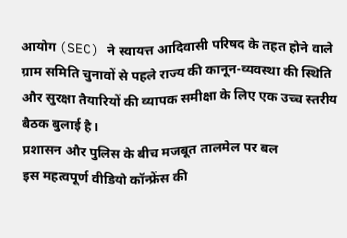आयोग (SEC) ने स्वायत्त आदिवासी परिषद के तहत होने वाले ग्राम समिति चुनावों से पहले राज्य की कानून-व्यवस्था की स्थिति और सुरक्षा तैयारियों की व्यापक समीक्षा के लिए एक उच्च स्तरीय बैठक बुलाई है।
प्रशासन और पुलिस के बीच मजबूत तालमेल पर बल
इस महत्वपूर्ण वीडियो कॉन्फ्रेंस की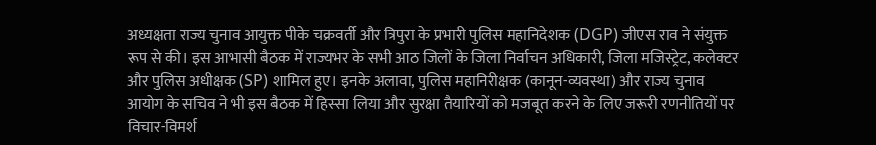अध्यक्षता राज्य चुनाव आयुक्त पीके चक्रवर्ती और त्रिपुरा के प्रभारी पुलिस महानिदेशक (DGP) जीएस राव ने संयुक्त रूप से की। इस आभासी बैठक में राज्यभर के सभी आठ जिलों के जिला निर्वाचन अधिकारी, जिला मजिस्ट्रेट, कलेक्टर और पुलिस अधीक्षक (SP) शामिल हुए। इनके अलावा, पुलिस महानिरीक्षक (कानून-व्यवस्था) और राज्य चुनाव आयोग के सचिव ने भी इस बैठक में हिस्सा लिया और सुरक्षा तैयारियों को मजबूत करने के लिए जरूरी रणनीतियों पर विचार-विमर्श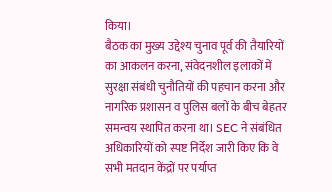किया।
बैठक का मुख्य उद्देश्य चुनाव पूर्व की तैयारियों का आकलन करना, संवेदनशील इलाकों में सुरक्षा संबंधी चुनौतियों की पहचान करना और नागरिक प्रशासन व पुलिस बलों के बीच बेहतर समन्वय स्थापित करना था। SEC ने संबंधित अधिकारियों को स्पष्ट निर्देश जारी किए कि वे सभी मतदान केंद्रों पर पर्याप्त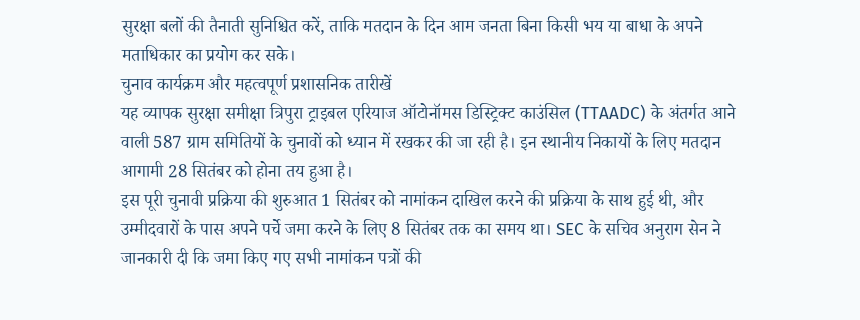सुरक्षा बलों की तैनाती सुनिश्चित करें, ताकि मतदान के दिन आम जनता बिना किसी भय या बाधा के अपने मताधिकार का प्रयोग कर सके।
चुनाव कार्यक्रम और महत्वपूर्ण प्रशासनिक तारीखें
यह व्यापक सुरक्षा समीक्षा त्रिपुरा ट्राइबल एरियाज ऑटोनॉमस डिस्ट्रिक्ट काउंसिल (TTAADC) के अंतर्गत आने वाली 587 ग्राम समितियों के चुनावों को ध्यान में रखकर की जा रही है। इन स्थानीय निकायों के लिए मतदान आगामी 28 सितंबर को होना तय हुआ है।
इस पूरी चुनावी प्रक्रिया की शुरुआत 1 सितंबर को नामांकन दाखिल करने की प्रक्रिया के साथ हुई थी, और उम्मीदवारों के पास अपने पर्चे जमा करने के लिए 8 सितंबर तक का समय था। SEC के सचिव अनुराग सेन ने जानकारी दी कि जमा किए गए सभी नामांकन पत्रों की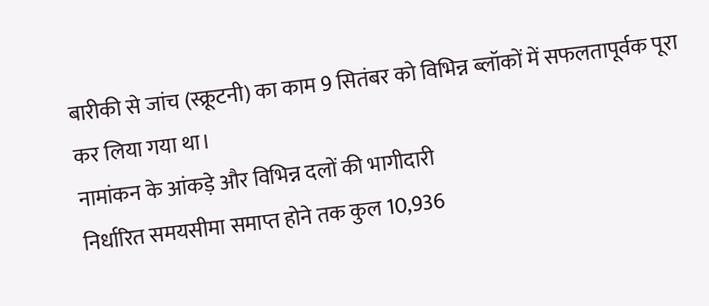बारीकी से जांच (स्क्रूटनी) का काम 9 सितंबर को विभिन्न ब्लॉकों में सफलतापूर्वक पूरा कर लिया गया था।
नामांकन के आंकड़े और विभिन्न दलों की भागीदारी
निर्धारित समयसीमा समाप्त होने तक कुल 10,936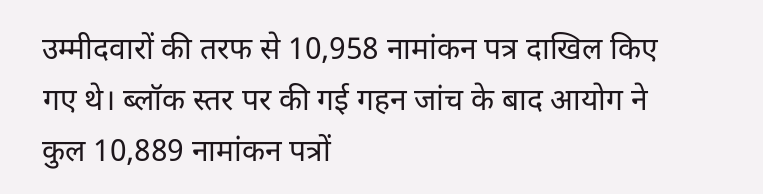उम्मीदवारों की तरफ से 10,958 नामांकन पत्र दाखिल किए गए थे। ब्लॉक स्तर पर की गई गहन जांच के बाद आयोग ने कुल 10,889 नामांकन पत्रों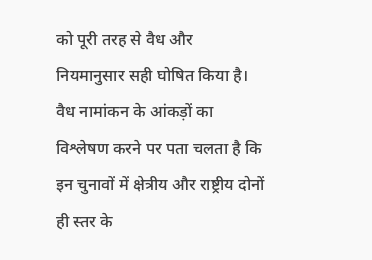को पूरी तरह से वैध और नियमानुसार सही घोषित किया है।
वैध नामांकन के आंकड़ों का विश्लेषण करने पर पता चलता है कि इन चुनावों में क्षेत्रीय और राष्ट्रीय दोनों ही स्तर के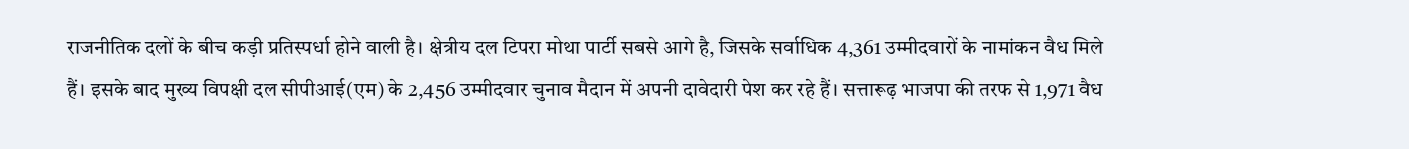राजनीतिक दलों के बीच कड़ी प्रतिस्पर्धा होने वाली है। क्षेत्रीय दल टिपरा मोथा पार्टी सबसे आगे है, जिसके सर्वाधिक 4,361 उम्मीदवारों के नामांकन वैध मिले हैं। इसके बाद मुख्य विपक्षी दल सीपीआई(एम) के 2,456 उम्मीदवार चुनाव मैदान में अपनी दावेदारी पेश कर रहे हैं। सत्तारूढ़ भाजपा की तरफ से 1,971 वैध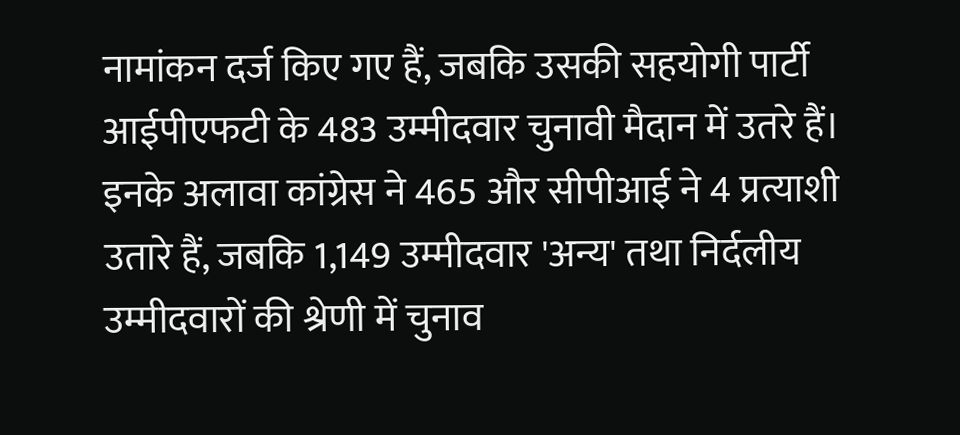नामांकन दर्ज किए गए हैं, जबकि उसकी सहयोगी पार्टी आईपीएफटी के 483 उम्मीदवार चुनावी मैदान में उतरे हैं। इनके अलावा कांग्रेस ने 465 और सीपीआई ने 4 प्रत्याशी उतारे हैं, जबकि 1,149 उम्मीदवार 'अन्य' तथा निर्दलीय उम्मीदवारों की श्रेणी में चुनाव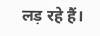लड़ रहे हैं।